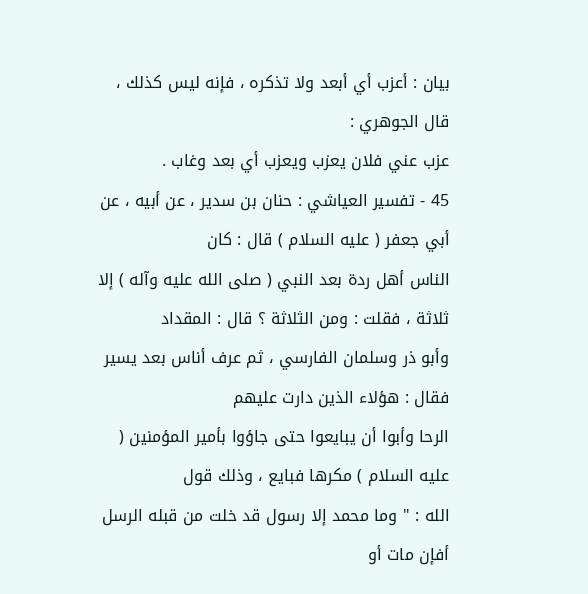بيان : أعزب أي أبعد ولا تذكره ، فإنه ليس كذلك ، قال الجوهري :
عزب عني فلان يعزب ويعزب أي بعد وغاب .
45 - تفسير العياشي : حنان بن سدير ، عن أبيه ، عن أبي جعفر ( عليه السلام ) قال : كان
الناس أهل ردة بعد النبي ( صلى الله عليه وآله ) إلا ثلاثة ، فقلت : ومن الثلاثة ؟ قال : المقداد
وأبو ذر وسلمان الفارسي ، ثم عرف أناس بعد يسير فقال : هؤلاء الذين دارت عليهم
الرحا وأبوا أن يبايعوا حتى جاؤوا بأمير المؤمنين ( عليه السلام ) مكرها فبايع ، وذلك قول
الله : " وما محمد إلا رسول قد خلت من قبله الرسل أفإن مات أو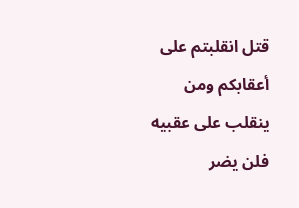قتل انقلبتم على
أعقابكم ومن ينقلب على عقبيه فلن يضر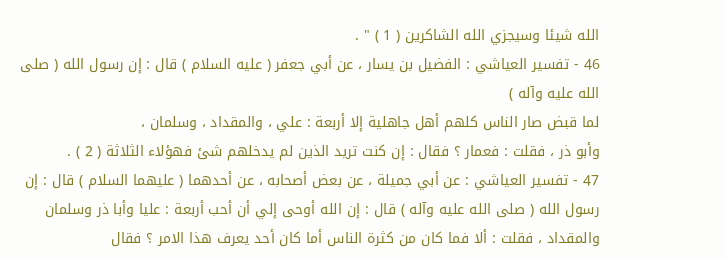الله شيئا وسيجزي الله الشاكرين ( 1 ) " .
46 - تفسير العياشي : الفضيل بن يسار ، عن أبي جعفر ( عليه السلام ) قال : إن رسول الله ( صلى الله عليه وآله )
لما قبض صار الناس كلهم أهل جاهلية إلا أربعة : علي ، والمقداد ، وسلمان ،
وأبو ذر ، فقلت : فعمار ؟ فقال : إن كنت تريد الذين لم يدخلهم شئ فهؤلاء الثلاثة ( 2 ) .
47 - تفسير العياشي : عن أبي جميلة ، عن بعض أصحابه ، عن أحدهما ( عليهما السلام ) قال : إن
رسول الله ( صلى الله عليه وآله ) قال : إن الله أوحى إلي أن أحب أربعة : عليا وأبا ذر وسلمان
والمقداد ، فقلت : ألا فما كان من كثرة الناس أما كان أحد يعرف هذا الامر ؟ فقال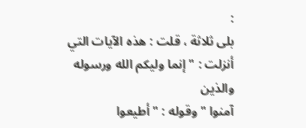:
بلى ثلاثة ، قلت : هذه الآيات التي أنزلت : " إنما وليكم الله ورسوله والذين
آمنوا " وقوله : " أطيعوا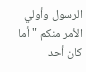الرسول وأولي الأمر منكم " أما كان أحد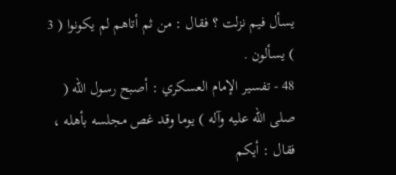يسأل فيم نزلت ؟ فقال : من ثم أتاهم لم يكونوا ( 3 ) يسألون .
48 - تفسير الإمام العسكري : أصبح رسول الله ( صلى الله عليه وآله ) يوما وقد غص مجلسه بأهله ، فقال : أيكم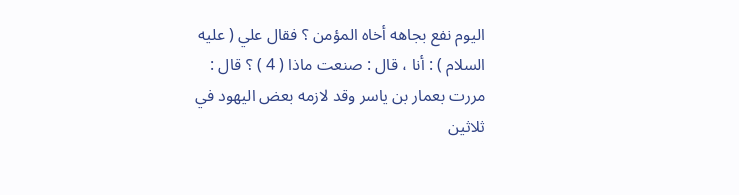اليوم نفع بجاهه أخاه المؤمن ؟ فقال علي ( عليه السلام ) : أنا ، قال : صنعت ماذا ( 4 ) ؟ قال :
مررت بعمار بن ياسر وقد لازمه بعض اليهود في ثلاثين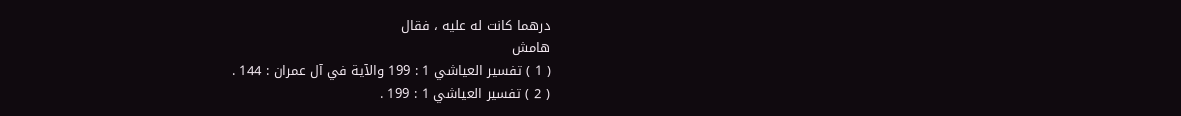درهما كانت له عليه ، فقال
هامش
( 1 ) تفسير العياشي 1 : 199 والآية في آل عمران : 144 .
( 2 ) تفسير العياشي 1 : 199 .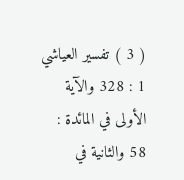( 3 ) تفسير العياشي 1 : 328 والآية الأولى في المائدة : 58 والثانية في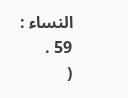النساء : 59 .
(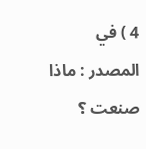4 ) في المصدر : ماذا صنعت ؟